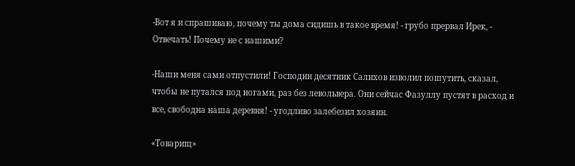-Вот я и спрашиваю, почему ты дома сидишь в такое время! - грубо прервал Ирек, - Отвечать! Почему не с нашими?

-Наши меня сами отпустили! Господин десятник Салихов изволил пошутить, сказал, чтобы не путался под ногами, раз без левольвера. Они сейчас Фазуллу пустят в расход и все, свободна наша деревня! - угодливо залебезил хозяин.

«Товарищ»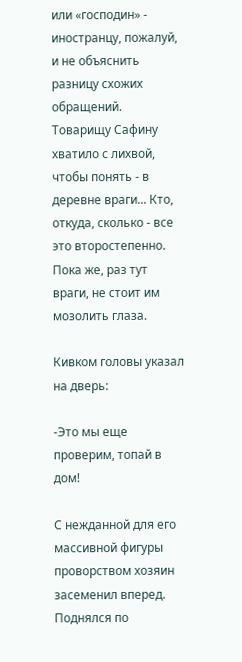или «господин» - иностранцу, пожалуй, и не объяснить разницу схожих обращений. Товарищу Сафину хватило с лихвой, чтобы понять - в деревне враги... Кто, откуда, сколько - все это второстепенно. Пока же, раз тут враги, не стоит им мозолить глаза.

Кивком головы указал на дверь:

-Это мы еще проверим, топай в дом!

С нежданной для его массивной фигуры проворством хозяин засеменил вперед. Поднялся по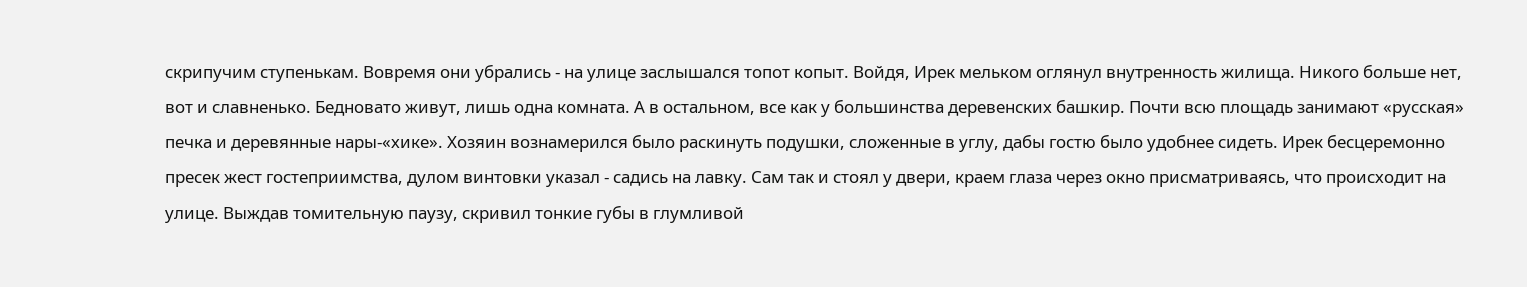скрипучим ступенькам. Вовремя они убрались - на улице заслышался топот копыт. Войдя, Ирек мельком оглянул внутренность жилища. Никого больше нет, вот и славненько. Бедновато живут, лишь одна комната. А в остальном, все как у большинства деревенских башкир. Почти всю площадь занимают «русская» печка и деревянные нары-«хике». Хозяин вознамерился было раскинуть подушки, сложенные в углу, дабы гостю было удобнее сидеть. Ирек бесцеремонно пресек жест гостеприимства, дулом винтовки указал - садись на лавку. Сам так и стоял у двери, краем глаза через окно присматриваясь, что происходит на улице. Выждав томительную паузу, скривил тонкие губы в глумливой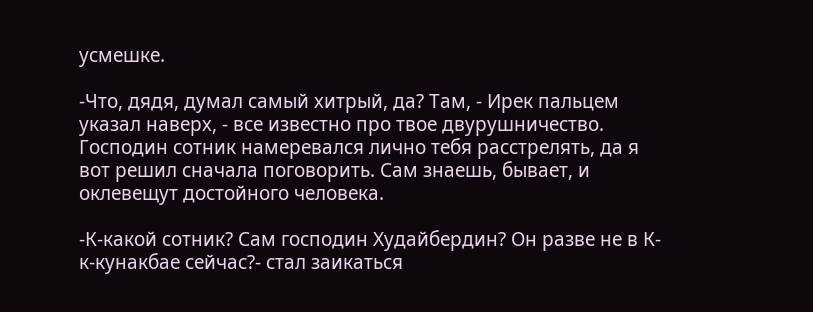усмешке.

-Что, дядя, думал самый хитрый, да? Там, - Ирек пальцем указал наверх, - все известно про твое двурушничество. Господин сотник намеревался лично тебя расстрелять, да я вот решил сначала поговорить. Сам знаешь, бывает, и оклевещут достойного человека.

-К-какой сотник? Сам господин Худайбердин? Он разве не в К-к-кунакбае сейчас?- стал заикаться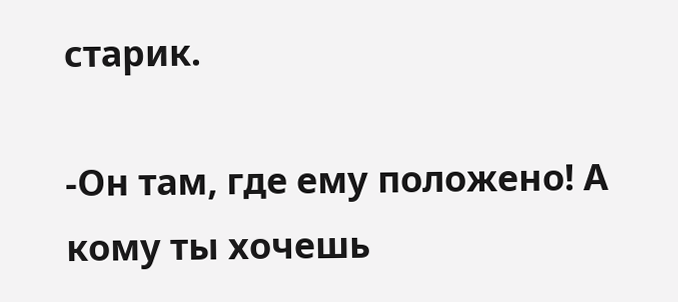старик.

-Он там, где ему положено! А кому ты хочешь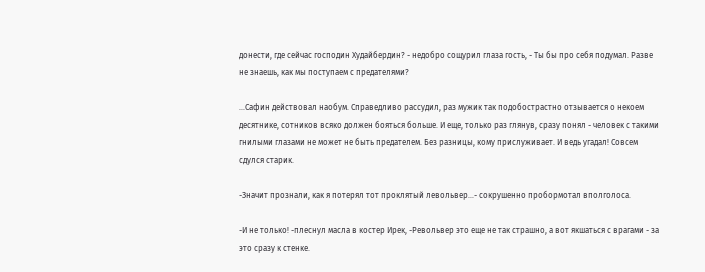донести, где сейчас господин Худайбердин? - недобро сощурил глаза гость, - Ты бы про себя подумал. Разве не знаешь, как мы поступаем с предателями?

...Сафин действовал наобум. Справедливо рассудил, раз мужик так подобострастно отзывается о некоем десятнике, сотников всяко должен бояться больше. И еще, только раз глянув, сразу понял - человек с такими гнилыми глазами не может не быть предателем. Без разницы, кому прислуживает. И ведь угадал! Совсем сдулся старик.

-Значит прознали, как я потерял тот проклятый левольвер...- сокрушенно пробормотал вполголоса.

-И не только! -плеснул масла в костер Ирек, -Револьвер это еще не так страшно, а вот якшаться с врагами - за это сразу к стенке.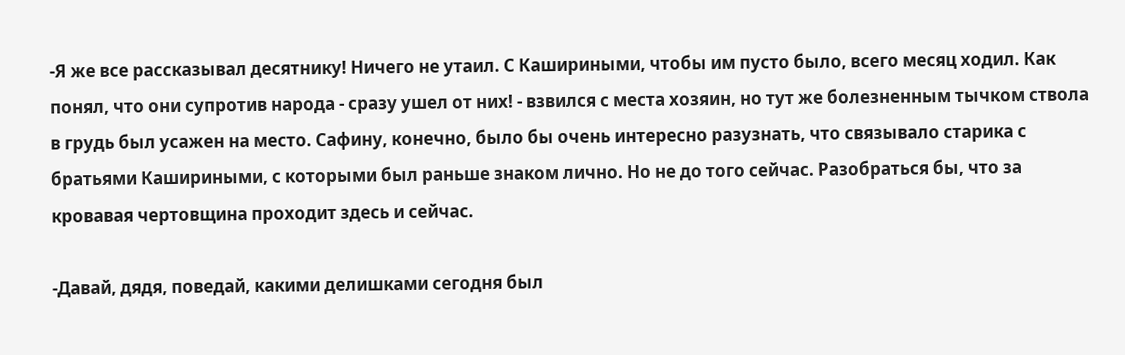-Я же все рассказывал десятнику! Ничего не утаил. С Кашириными, чтобы им пусто было, всего месяц ходил. Как понял, что они супротив народа - сразу ушел от них! - взвился с места хозяин, но тут же болезненным тычком ствола в грудь был усажен на место. Сафину, конечно, было бы очень интересно разузнать, что связывало старика с братьями Кашириными, с которыми был раньше знаком лично. Но не до того сейчас. Разобраться бы, что за кровавая чертовщина проходит здесь и сейчас.

-Давай, дядя, поведай, какими делишками сегодня был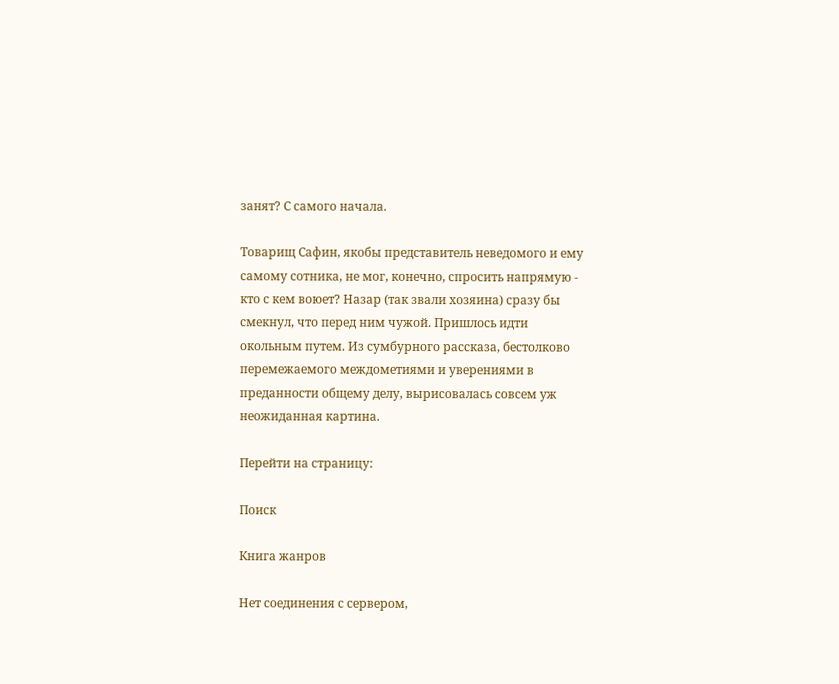занят? С самого начала.

Товарищ Сафин, якобы представитель неведомого и ему самому сотника, не мог, конечно, спросить напрямую - кто с кем воюет? Назар (так звали хозяина) сразу бы смекнул, что перед ним чужой. Пришлось идти окольным путем. Из сумбурного рассказа, бестолково перемежаемого междометиями и уверениями в преданности общему делу, вырисовалась совсем уж неожиданная картина.

Перейти на страницу:

Поиск

Книга жанров

Нет соединения с сервером,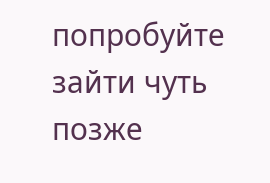попробуйте зайти чуть позже